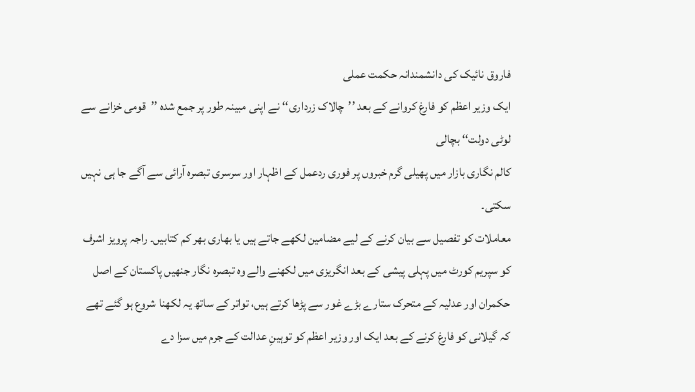فاروق نائیک کی دانشمندانہ حکمت عملی
ایک وزیر اعظم کو فارغ کروانے کے بعد ’’چالاک زرداری‘‘ نے اپنی مبینہ طور پر جمع شدہ ’’قومی خزانے سے لوٹی دولت‘‘ بچالی
کالم نگاری بازار میں پھیلی گرم خبروں پر فوری ردعمل کے اظہار اور سرسری تبصرہ آرائی سے آگے جا ہی نہیں سکتی۔
معاملات کو تفصیل سے بیان کرنے کے لیے مضامین لکھے جاتے ہیں یا بھاری بھر کم کتابیں۔ راجہ پرویز اشرف کو سپریم کورٹ میں پہلی پیشی کے بعد انگریزی میں لکھنے والے وہ تبصرہ نگار جنھیں پاکستان کے اصل حکمران اور عدلیہ کے متحرک ستارے بڑے غور سے پڑھا کرتے ہیں، تواتر کے ساتھ یہ لکھنا شروع ہو گئے تھے کہ گیلانی کو فارغ کرنے کے بعد ایک اور وزیر اعظم کو توہینِ عدالت کے جرم میں سزا دے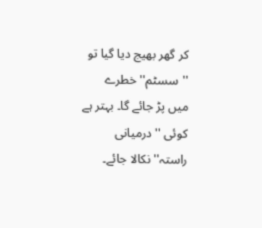کر گھر بھیج دیا گیا تو ''سسٹم'' خطرے میں پڑ جائے گا۔ بہتر ہے کوئی ''درمیانی راستہ'' نکالا جائے۔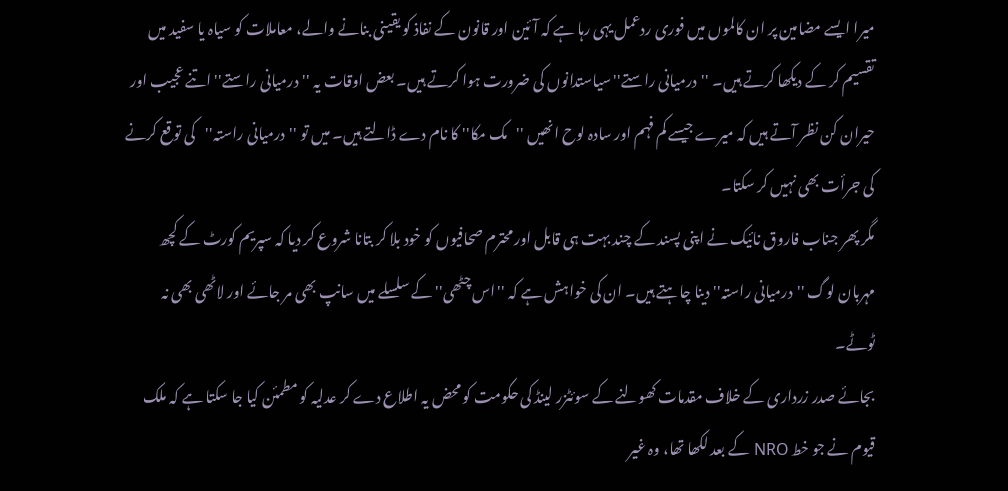میرا ایسے مضامین پر ان کالموں میں فوری ردعمل یہی رہا ہے کہ آئین اور قانون کے نفاذ کو یقینی بنانے والے، معاملات کو سیاہ یا سفید میں تقسیم کر کے دیکھا کرتے ہیں۔ ''درمیانی راستے''سیاستدانوں کی ضرورت ہوا کرتے ہیں۔ بعض اوقات یہ ''درمیانی راستے'' اتنے عجیب اور حیران کن نظر آتے ہیں کہ میرے جیسے کم فہم اور سادہ لوح انھیں ''مک مکا'' کا نام دے ڈالتے ہیں۔ میں تو ''درمیانی راستہ''کی توقع کرنے کی جرأت بھی نہیں کر سکتا۔
مگر پھر جناب فاروق نائیک نے اپنی پسند کے چند بہت ہی قابل اور محترم صحافیوں کو خود بلا کر بتانا شروع کر دیا کہ سپریم کورٹ کے کچھ مہربان لوگ ''درمیانی راستہ'' دینا چاہتے ہیں۔ ان کی خواہش ہے کہ ''اس چٹھی'' کے سلسلے میں سانپ بھی مر جائے اور لاٹھی بھی نہ ٹوٹے۔
بجائے صدر زرداری کے خلاف مقدمات کھولنے کے سوئٹزر لینڈ کی حکومت کو محض یہ اطلاع دے کر عدلیہ کو مطمئن کیا جا سکتا ہے کہ ملک قیوم نے جو خط NRO کے بعد لکھا تھا، وہ غیر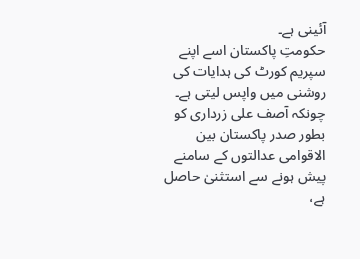آئینی ہے۔
حکومتِ پاکستان اسے اپنے سپریم کورٹ کی ہدایات کی روشنی میں واپس لیتی ہے۔ چونکہ آصف علی زرداری کو بطور صدر پاکستان بین الاقوامی عدالتوں کے سامنے پیش ہونے سے استثنیٰ حاصل ہے،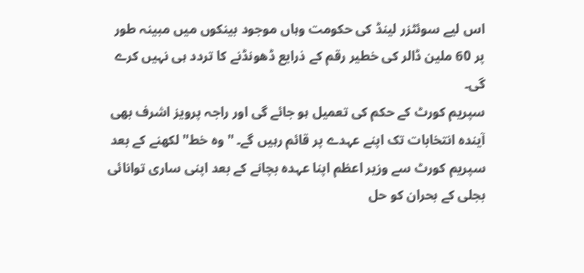اس لیے سوئٹزر لینڈ کی حکومت وہاں موجود بینکوں میں مبینہ طور پر 60 ملین ڈالر کی خطیر رقم کے ذرایع ڈھونڈنے کا تردد ہی نہیں کرے گی۔
سپریم کورٹ کے حکم کی تعمیل ہو جائے گی اور راجہ پرویز اشرف بھی آیندہ انتخابات تک اپنے عہدے پر قائم رہیں گے۔ ''وہ خط'' لکھنے کے بعد سپریم کورٹ سے وزیر اعظم اپنا عہدہ بچانے کے بعد اپنی ساری توانائی بجلی کے بحران کو حل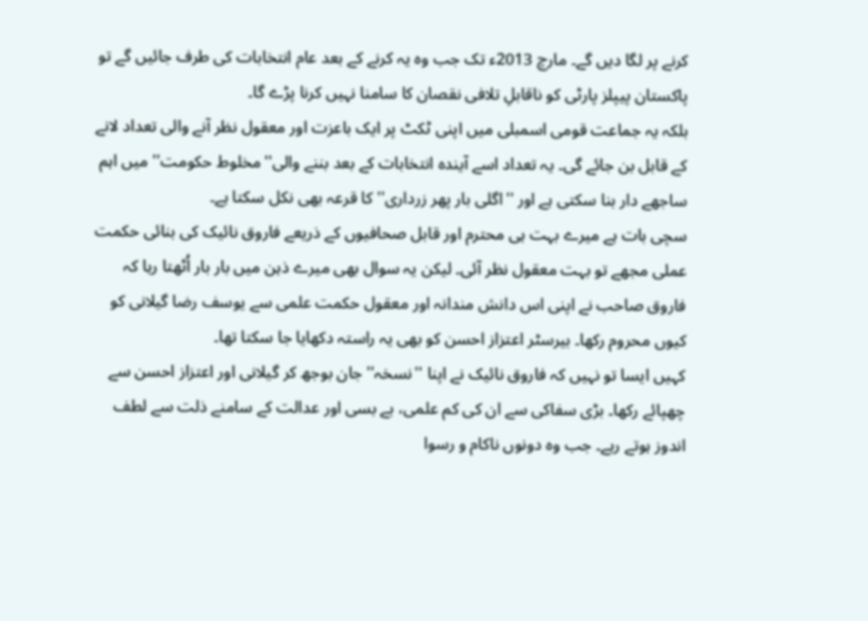کرنے پر لگا دیں گے۔ مارچ 2013ء تک جب وہ یہ کرنے کے بعد عام انتخابات کی طرف جائیں گے تو پاکستان پیپلز پارٹی کو ناقابلِ تلافی نقصان کا سامنا نہیں کرنا پڑے گا۔
بلکہ یہ جماعت قومی اسمبلی میں اپنی ٹکٹ پر ایک باعزت اور معقول نظر آنے والی تعداد لانے کے قابل بن جائے گی۔ یہ تعداد اسے آیندہ انتخابات کے بعد بننے والی''مخلوط حکومت'' میں اہم ساجھے دار بنا سکتی ہے اور ''اگلی بار پھر زرداری'' کا قرعہ بھی نکل سکتا ہے۔
سچی بات ہے میرے بہت ہی محترم اور قابل صحافیوں کے ذریعے فاروق نائیک کی بنائی حکمت عملی مجھے تو بہت معقول نظر آئی۔ لیکن یہ سوال بھی میرے ذہن میں بار بار اُٹھتا رہا کہ فاروق صاحب نے اپنی اس دانش مندانہ اور معقول حکمت علمی سے یوسف رضا گیلانی کو کیوں محروم رکھا۔ بیرسٹر اعتزاز احسن کو بھی یہ راستہ دکھایا جا سکتا تھا۔
کہیں ایسا تو نہیں کہ فاروق نائیک نے اپنا ''نسخہ'' جان بوجھ کر گیلانی اور اعتزاز احسن سے چھپائے رکھا۔ بڑی سفاکی سے ان کی کم علمی، بے بسی اور عدالت کے سامنے ذلت سے لطف اندوز ہوتے رہے۔ جب وہ دونوں ناکام و رسوا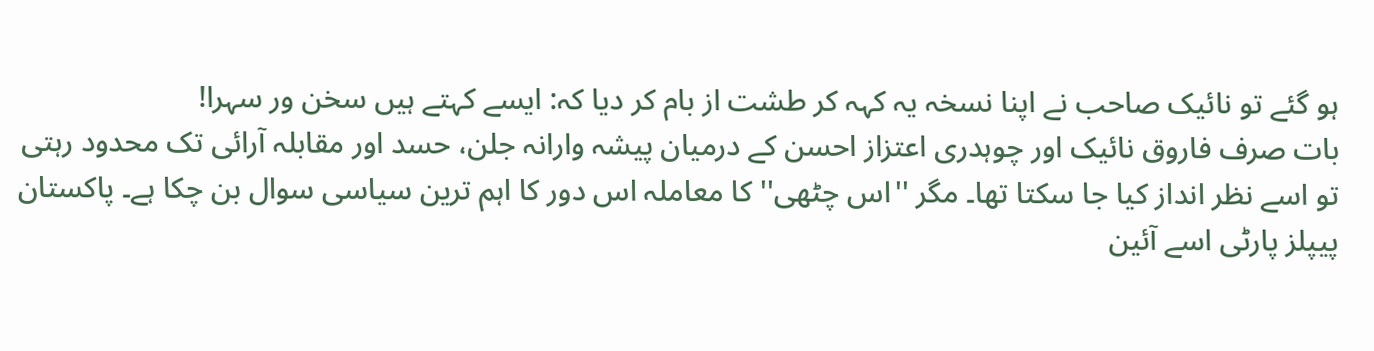ہو گئے تو نائیک صاحب نے اپنا نسخہ یہ کہہ کر طشت از بام کر دیا کہ: ایسے کہتے ہیں سخن ور سہرا!
بات صرف فاروق نائیک اور چوہدری اعتزاز احسن کے درمیان پیشہ وارانہ جلن، حسد اور مقابلہ آرائی تک محدود رہتی تو اسے نظر انداز کیا جا سکتا تھا۔ مگر ''اس چٹھی'' کا معاملہ اس دور کا اہم ترین سیاسی سوال بن چکا ہے۔ پاکستان پیپلز پارٹی اسے آئین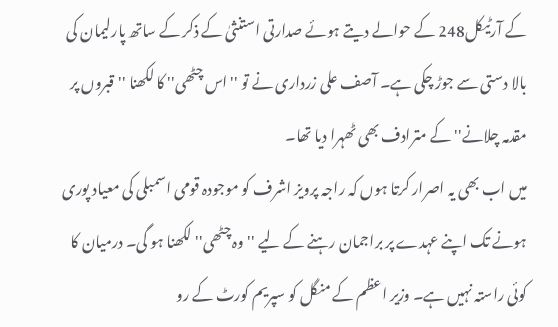کے آرٹیکل248 کے حوالے دیتے ہوئے صدارتی استنثیٰ کے ذکر کے ساتھ پارلیمان کی بالا دستی سے جوڑ چکی ہے۔ آصف علی زرداری نے تو ''اس چٹھی'' کا لکھنا ''قبروں پر مقدمہ چلانے'' کے مترادف بھی ٹھہرا دیا تھا۔
میں اب بھی یہ اصرار کرتا ہوں کہ راجہ پرویز اشرف کو موجودہ قومی اسمبلی کی معیاد پوری ہونے تک اپنے عہدے پر براجمان رہنے کے لیے ''وہ چٹھی'' لکھنا ہو گی۔ درمیان کا کوئی راستہ نہیں ہے۔ وزیر اعظم کے منگل کو سپریم کورٹ کے رو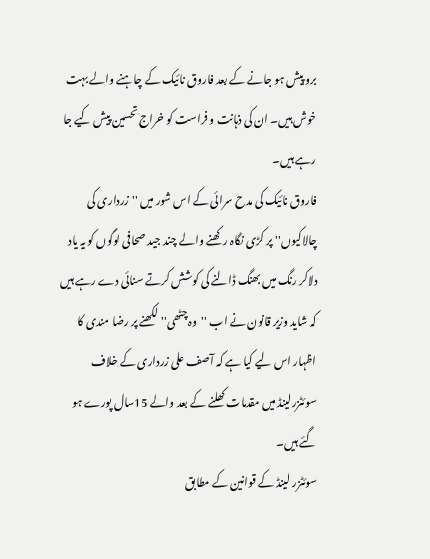برو پیش ہو جانے کے بعد فاروق نائیک کے چاہنے والے بہت خوش ہیں۔ ان کی ذہانت و فراست کو خراج تحسین پیش کیے جا رہے ہیں۔
فاروق نائیک کی مدح سرائی کے اس شور میں ''زرداری کی چالاکیوں'' پر کڑی نگاہ رکھنے والے چند جید صحافی لوگوں کو یہ یاد دلاکر رنگ میں بھنگ ڈالنے کی کوشش کرتے سنائی دے رہے ہیں کہ شاید وزیر قانون نے اب ''وہ چٹھی'' لکھنے پر رضا مندی کا اظہار اس لیے کیا ہے کہ آصف علی زرداری کے خلاف سوئٹزرلینڈ میں مقدمات کھلنے کے بعد والے 15سال پورے ہو گئے ہیں۔
سوئٹزر لینڈ کے قوانین کے مطابق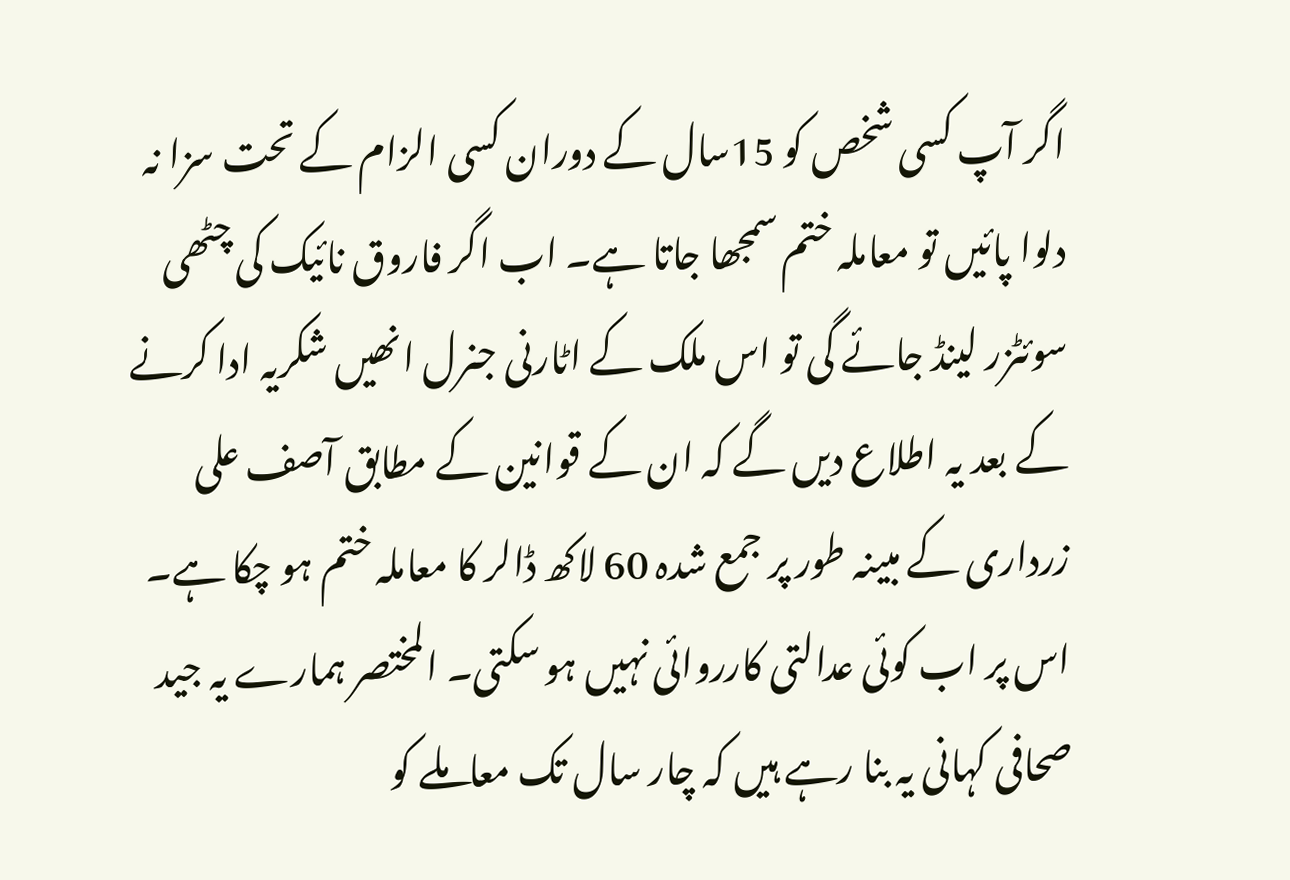اگر آپ کسی شخص کو 15سال کے دوران کسی الزام کے تحت سزا نہ دلوا پائیں تو معاملہ ختم سمجھا جاتا ہے۔ اب اگر فاروق نائیک کی چٹھی سوئٹزر لینڈ جائے گی تو اس ملک کے اٹارنی جنرل انھیں شکریہ ادا کرنے کے بعد یہ اطلاع دیں گے کہ ان کے قوانین کے مطابق آصف علی زرداری کے مبینہ طور پر جمع شدہ 60 لاکھ ڈالر کا معاملہ ختم ہو چکا ہے۔
اس پر اب کوئی عدالتی کارروائی نہیں ہو سکتی۔ المختصر ہمارے یہ جید صحافی کہانی یہ بنا رہے ہیں کہ چار سال تک معاملے کو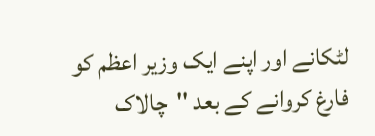لٹکانے اور اپنے ایک وزیر اعظم کو فارغ کروانے کے بعد ''چالاک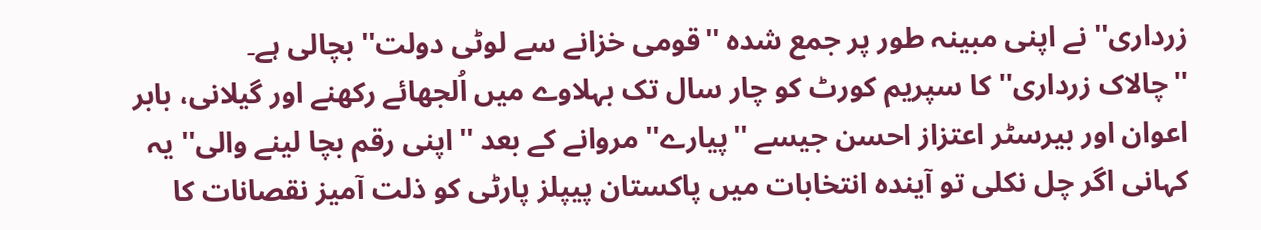زرداری'' نے اپنی مبینہ طور پر جمع شدہ ''قومی خزانے سے لوٹی دولت'' بچالی ہے۔
''چالاک زرداری'' کا سپریم کورٹ کو چار سال تک بہلاوے میں اُلجھائے رکھنے اور گیلانی، بابر اعوان اور بیرسٹر اعتزاز احسن جیسے ''پیارے'' مروانے کے بعد ''اپنی رقم بچا لینے والی'' یہ کہانی اگر چل نکلی تو آیندہ انتخابات میں پاکستان پیپلز پارٹی کو ذلت آمیز نقصانات کا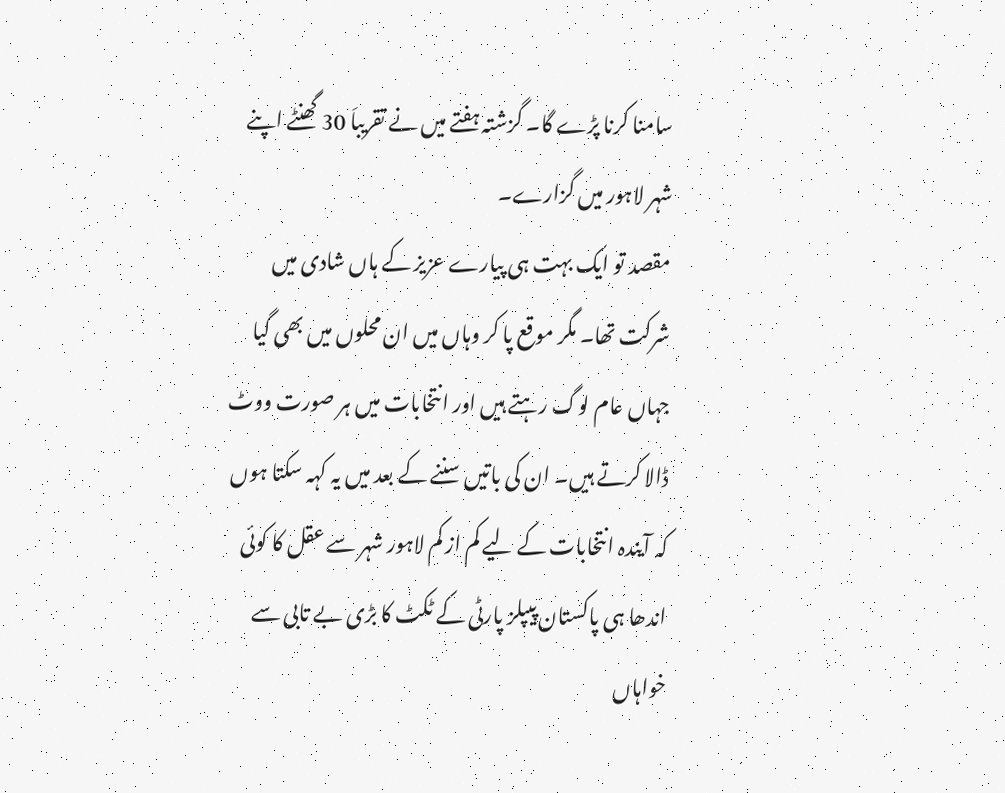سامنا کرنا پڑے گا۔ گزشتہ ہفتے میں نے تقریباَ 30 گھنٹے اپنے شہر لاہور میں گزارے۔
مقصد تو ایک بہت ہی پیارے عزیز کے ہاں شادی میں شرکت تھا۔ مگر موقع پا کر وہاں میں ان محلوں میں بھی گیا جہاں عام لوگ رہتے ہیں اور انتخابات میں ہر صورت ووٹ ڈالا کرتے ہیں۔ ان کی باتیں سننے کے بعد میں یہ کہہ سکتا ہوں کہ آیندہ انتخابات کے لیے کم از کم لاہور شہر سے عقل کا کوئی اندھا ہی پاکستان پیپلز پارٹی کے ٹکٹ کا بڑی بے تابی سے خواہاں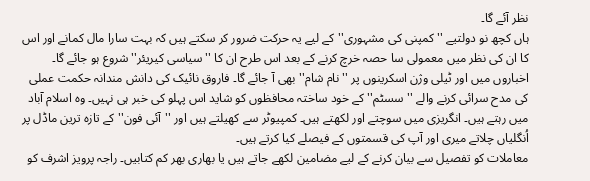نظر آئے گا۔
ہاں کچھ نو دولتیے ''کمپنی کی مشہوری''کے لیے یہ حرکت ضرور کر سکتے ہیں کہ بہت سارا مال کمانے اور اس کا ان کی نظر میں معمولی سا حصہ خرچ کرنے کے بعد اس طرح ان کا ''سیاسی کیریئر'' شروع ہو جائے گا۔ اخباروں میں اور ٹیلی وژن اسکرینوں پر ''نام شام'' بھی آ جائے گا۔ فاروق نائیک کی دانش مندانہ حکمت عملی کی مدح سرائی کرنے والے ''سسٹم'' کے خود ساختہ محافظوں کو شاید اس پہلو کی خبر ہی نہیں۔ وہ اسلام آباد میں رہتے ہیں۔ انگریزی میں سوچتے اور لکھتے ہیں۔ کمپیوٹر سے کھیلتے ہیں اور ''آئی فون'' کے تازہ ترین ماڈل پر اُنگلیاں چلاتے میری اور آپ کی قسمتوں کے فیصلے کیا کرتے ہیں۔
معاملات کو تفصیل سے بیان کرنے کے لیے مضامین لکھے جاتے ہیں یا بھاری بھر کم کتابیں۔ راجہ پرویز اشرف کو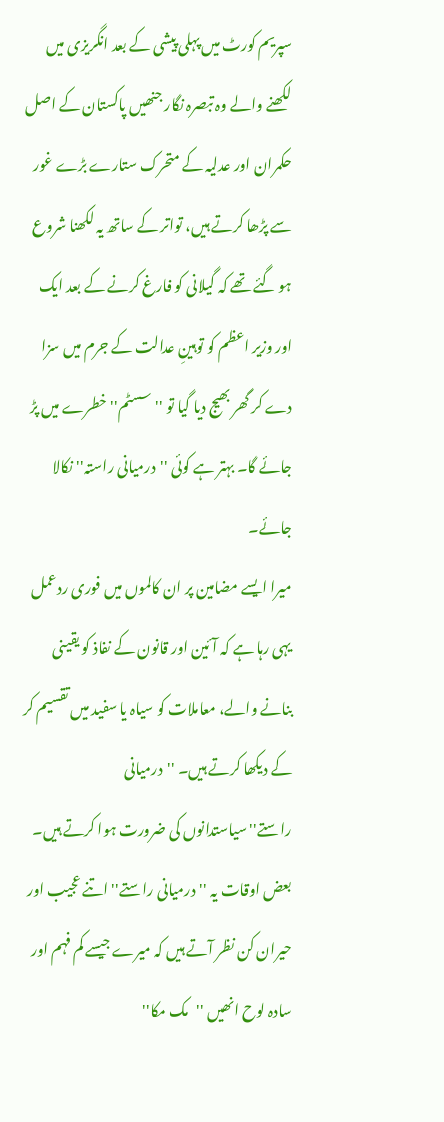سپریم کورٹ میں پہلی پیشی کے بعد انگریزی میں لکھنے والے وہ تبصرہ نگار جنھیں پاکستان کے اصل حکمران اور عدلیہ کے متحرک ستارے بڑے غور سے پڑھا کرتے ہیں، تواتر کے ساتھ یہ لکھنا شروع ہو گئے تھے کہ گیلانی کو فارغ کرنے کے بعد ایک اور وزیر اعظم کو توہینِ عدالت کے جرم میں سزا دے کر گھر بھیج دیا گیا تو ''سسٹم'' خطرے میں پڑ جائے گا۔ بہتر ہے کوئی ''درمیانی راستہ'' نکالا جائے۔
میرا ایسے مضامین پر ان کالموں میں فوری ردعمل یہی رہا ہے کہ آئین اور قانون کے نفاذ کو یقینی بنانے والے، معاملات کو سیاہ یا سفید میں تقسیم کر کے دیکھا کرتے ہیں۔ ''درمیانی راستے''سیاستدانوں کی ضرورت ہوا کرتے ہیں۔ بعض اوقات یہ ''درمیانی راستے'' اتنے عجیب اور حیران کن نظر آتے ہیں کہ میرے جیسے کم فہم اور سادہ لوح انھیں ''مک مکا''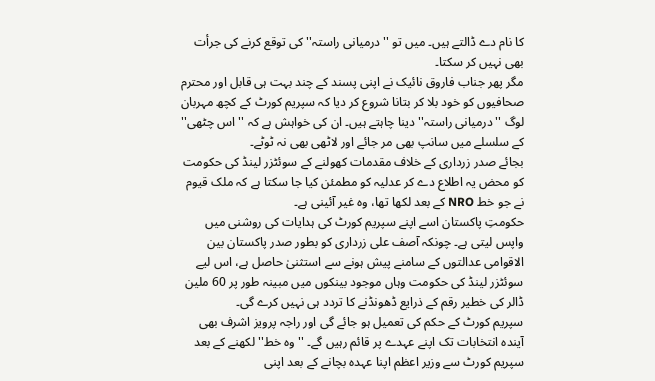کا نام دے ڈالتے ہیں۔ میں تو ''درمیانی راستہ''کی توقع کرنے کی جرأت بھی نہیں کر سکتا۔
مگر پھر جناب فاروق نائیک نے اپنی پسند کے چند بہت ہی قابل اور محترم صحافیوں کو خود بلا کر بتانا شروع کر دیا کہ سپریم کورٹ کے کچھ مہربان لوگ ''درمیانی راستہ'' دینا چاہتے ہیں۔ ان کی خواہش ہے کہ ''اس چٹھی'' کے سلسلے میں سانپ بھی مر جائے اور لاٹھی بھی نہ ٹوٹے۔
بجائے صدر زرداری کے خلاف مقدمات کھولنے کے سوئٹزر لینڈ کی حکومت کو محض یہ اطلاع دے کر عدلیہ کو مطمئن کیا جا سکتا ہے کہ ملک قیوم نے جو خط NRO کے بعد لکھا تھا، وہ غیر آئینی ہے۔
حکومتِ پاکستان اسے اپنے سپریم کورٹ کی ہدایات کی روشنی میں واپس لیتی ہے۔ چونکہ آصف علی زرداری کو بطور صدر پاکستان بین الاقوامی عدالتوں کے سامنے پیش ہونے سے استثنیٰ حاصل ہے، اس لیے سوئٹزر لینڈ کی حکومت وہاں موجود بینکوں میں مبینہ طور پر 60 ملین ڈالر کی خطیر رقم کے ذرایع ڈھونڈنے کا تردد ہی نہیں کرے گی۔
سپریم کورٹ کے حکم کی تعمیل ہو جائے گی اور راجہ پرویز اشرف بھی آیندہ انتخابات تک اپنے عہدے پر قائم رہیں گے۔ ''وہ خط'' لکھنے کے بعد سپریم کورٹ سے وزیر اعظم اپنا عہدہ بچانے کے بعد اپنی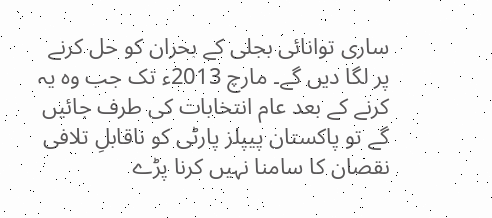ساری توانائی بجلی کے بحران کو حل کرنے پر لگا دیں گے۔ مارچ 2013ء تک جب وہ یہ کرنے کے بعد عام انتخابات کی طرف جائیں گے تو پاکستان پیپلز پارٹی کو ناقابلِ تلافی نقصان کا سامنا نہیں کرنا پڑے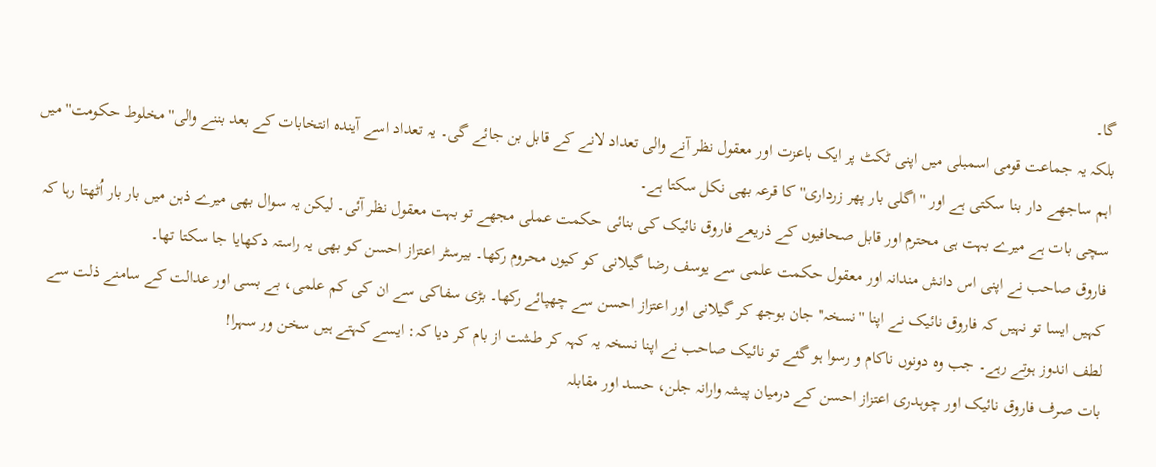گا۔
بلکہ یہ جماعت قومی اسمبلی میں اپنی ٹکٹ پر ایک باعزت اور معقول نظر آنے والی تعداد لانے کے قابل بن جائے گی۔ یہ تعداد اسے آیندہ انتخابات کے بعد بننے والی''مخلوط حکومت'' میں اہم ساجھے دار بنا سکتی ہے اور ''اگلی بار پھر زرداری'' کا قرعہ بھی نکل سکتا ہے۔
سچی بات ہے میرے بہت ہی محترم اور قابل صحافیوں کے ذریعے فاروق نائیک کی بنائی حکمت عملی مجھے تو بہت معقول نظر آئی۔ لیکن یہ سوال بھی میرے ذہن میں بار بار اُٹھتا رہا کہ فاروق صاحب نے اپنی اس دانش مندانہ اور معقول حکمت علمی سے یوسف رضا گیلانی کو کیوں محروم رکھا۔ بیرسٹر اعتزاز احسن کو بھی یہ راستہ دکھایا جا سکتا تھا۔
کہیں ایسا تو نہیں کہ فاروق نائیک نے اپنا ''نسخہ'' جان بوجھ کر گیلانی اور اعتزاز احسن سے چھپائے رکھا۔ بڑی سفاکی سے ان کی کم علمی، بے بسی اور عدالت کے سامنے ذلت سے لطف اندوز ہوتے رہے۔ جب وہ دونوں ناکام و رسوا ہو گئے تو نائیک صاحب نے اپنا نسخہ یہ کہہ کر طشت از بام کر دیا کہ: ایسے کہتے ہیں سخن ور سہرا!
بات صرف فاروق نائیک اور چوہدری اعتزاز احسن کے درمیان پیشہ وارانہ جلن، حسد اور مقابلہ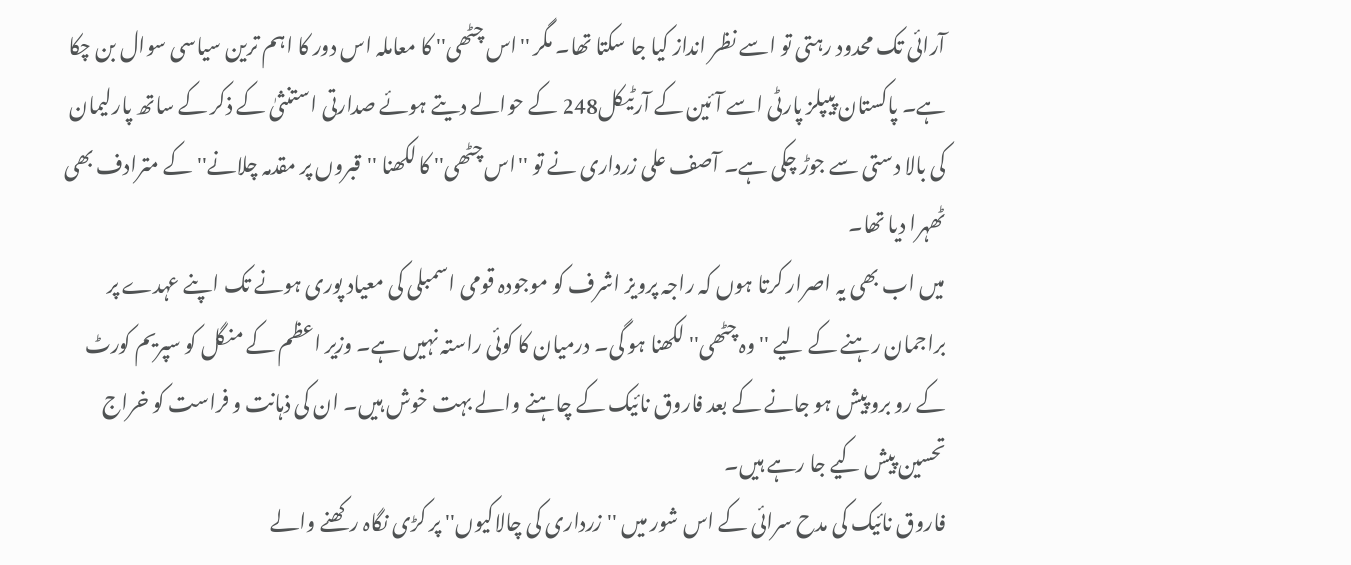آرائی تک محدود رہتی تو اسے نظر انداز کیا جا سکتا تھا۔ مگر ''اس چٹھی'' کا معاملہ اس دور کا اہم ترین سیاسی سوال بن چکا ہے۔ پاکستان پیپلز پارٹی اسے آئین کے آرٹیکل248 کے حوالے دیتے ہوئے صدارتی استنثیٰ کے ذکر کے ساتھ پارلیمان کی بالا دستی سے جوڑ چکی ہے۔ آصف علی زرداری نے تو ''اس چٹھی'' کا لکھنا ''قبروں پر مقدمہ چلانے'' کے مترادف بھی ٹھہرا دیا تھا۔
میں اب بھی یہ اصرار کرتا ہوں کہ راجہ پرویز اشرف کو موجودہ قومی اسمبلی کی معیاد پوری ہونے تک اپنے عہدے پر براجمان رہنے کے لیے ''وہ چٹھی'' لکھنا ہو گی۔ درمیان کا کوئی راستہ نہیں ہے۔ وزیر اعظم کے منگل کو سپریم کورٹ کے رو برو پیش ہو جانے کے بعد فاروق نائیک کے چاہنے والے بہت خوش ہیں۔ ان کی ذہانت و فراست کو خراج تحسین پیش کیے جا رہے ہیں۔
فاروق نائیک کی مدح سرائی کے اس شور میں ''زرداری کی چالاکیوں'' پر کڑی نگاہ رکھنے والے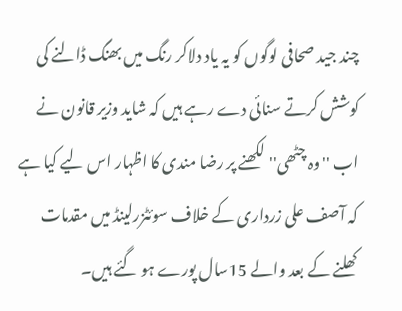چند جید صحافی لوگوں کو یہ یاد دلاکر رنگ میں بھنگ ڈالنے کی کوشش کرتے سنائی دے رہے ہیں کہ شاید وزیر قانون نے اب ''وہ چٹھی'' لکھنے پر رضا مندی کا اظہار اس لیے کیا ہے کہ آصف علی زرداری کے خلاف سوئٹزرلینڈ میں مقدمات کھلنے کے بعد والے 15سال پورے ہو گئے ہیں۔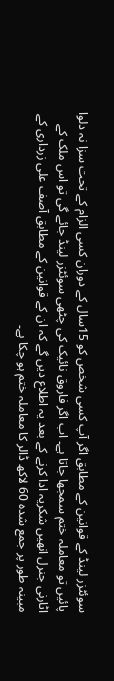سوئٹزر لینڈ کے قوانین کے مطابق اگر آپ کسی شخص کو 15سال کے دوران کسی الزام کے تحت سزا نہ دلوا پائیں تو معاملہ ختم سمجھا جاتا ہے۔ اب اگر فاروق نائیک کی چٹھی سوئٹزر لینڈ جائے گی تو اس ملک کے اٹارنی جنرل انھیں شکریہ ادا کرنے کے بعد یہ اطلاع دیں گے کہ ان کے قوانین کے مطابق آصف علی زرداری کے مبینہ طور پر جمع شدہ 60 لاکھ ڈالر کا معاملہ ختم ہو چکا ہے۔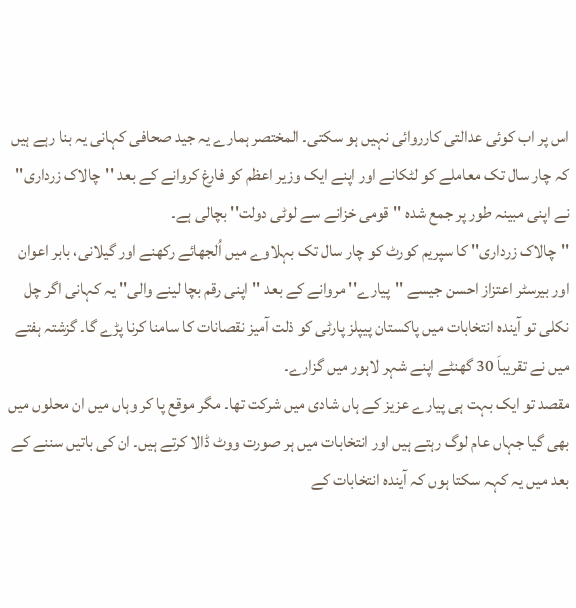اس پر اب کوئی عدالتی کارروائی نہیں ہو سکتی۔ المختصر ہمارے یہ جید صحافی کہانی یہ بنا رہے ہیں کہ چار سال تک معاملے کو لٹکانے اور اپنے ایک وزیر اعظم کو فارغ کروانے کے بعد ''چالاک زرداری'' نے اپنی مبینہ طور پر جمع شدہ ''قومی خزانے سے لوٹی دولت'' بچالی ہے۔
''چالاک زرداری'' کا سپریم کورٹ کو چار سال تک بہلاوے میں اُلجھائے رکھنے اور گیلانی، بابر اعوان اور بیرسٹر اعتزاز احسن جیسے ''پیارے'' مروانے کے بعد ''اپنی رقم بچا لینے والی'' یہ کہانی اگر چل نکلی تو آیندہ انتخابات میں پاکستان پیپلز پارٹی کو ذلت آمیز نقصانات کا سامنا کرنا پڑے گا۔ گزشتہ ہفتے میں نے تقریباَ 30 گھنٹے اپنے شہر لاہور میں گزارے۔
مقصد تو ایک بہت ہی پیارے عزیز کے ہاں شادی میں شرکت تھا۔ مگر موقع پا کر وہاں میں ان محلوں میں بھی گیا جہاں عام لوگ رہتے ہیں اور انتخابات میں ہر صورت ووٹ ڈالا کرتے ہیں۔ ان کی باتیں سننے کے بعد میں یہ کہہ سکتا ہوں کہ آیندہ انتخابات کے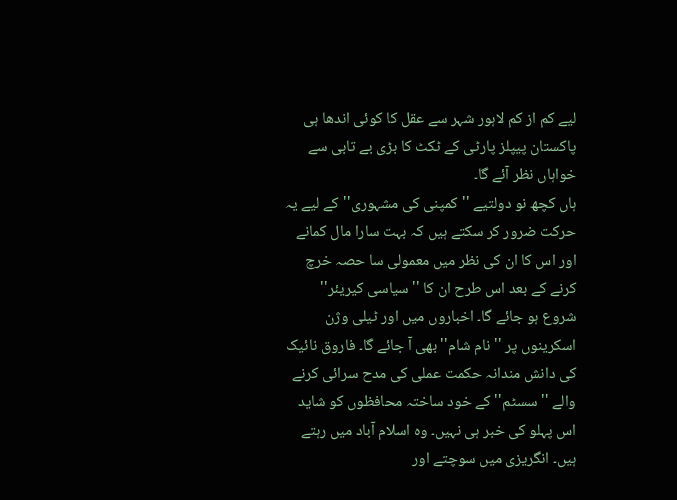لیے کم از کم لاہور شہر سے عقل کا کوئی اندھا ہی پاکستان پیپلز پارٹی کے ٹکٹ کا بڑی بے تابی سے خواہاں نظر آئے گا۔
ہاں کچھ نو دولتیے ''کمپنی کی مشہوری''کے لیے یہ حرکت ضرور کر سکتے ہیں کہ بہت سارا مال کمانے اور اس کا ان کی نظر میں معمولی سا حصہ خرچ کرنے کے بعد اس طرح ان کا ''سیاسی کیریئر'' شروع ہو جائے گا۔ اخباروں میں اور ٹیلی وژن اسکرینوں پر ''نام شام'' بھی آ جائے گا۔ فاروق نائیک کی دانش مندانہ حکمت عملی کی مدح سرائی کرنے والے ''سسٹم'' کے خود ساختہ محافظوں کو شاید اس پہلو کی خبر ہی نہیں۔ وہ اسلام آباد میں رہتے ہیں۔ انگریزی میں سوچتے اور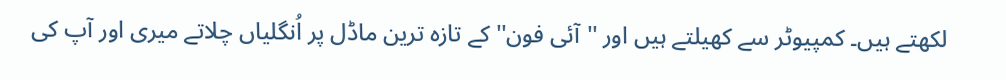لکھتے ہیں۔ کمپیوٹر سے کھیلتے ہیں اور ''آئی فون'' کے تازہ ترین ماڈل پر اُنگلیاں چلاتے میری اور آپ کی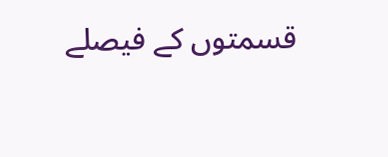قسمتوں کے فیصلے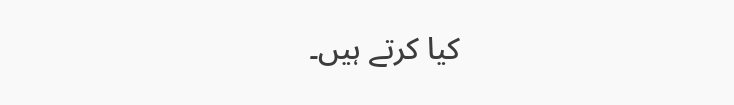کیا کرتے ہیں۔